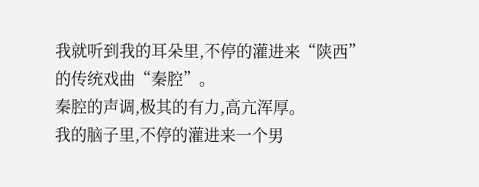我就听到我的耳朵里,不停的灌进来“陕西”的传统戏曲“秦腔”。
秦腔的声调,极其的有力,高亢浑厚。
我的脑子里,不停的灌进来一个男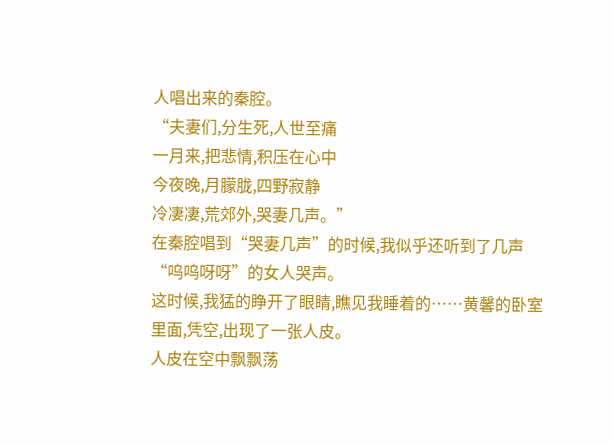人唱出来的秦腔。
“夫妻们,分生死,人世至痛
一月来,把悲情,积压在心中
今夜晚,月朦胧,四野寂静
冷凄凄,荒郊外,哭妻几声。”
在秦腔唱到“哭妻几声”的时候,我似乎还听到了几声“呜呜呀呀”的女人哭声。
这时候,我猛的睁开了眼睛,瞧见我睡着的……黄馨的卧室里面,凭空,出现了一张人皮。
人皮在空中飘飘荡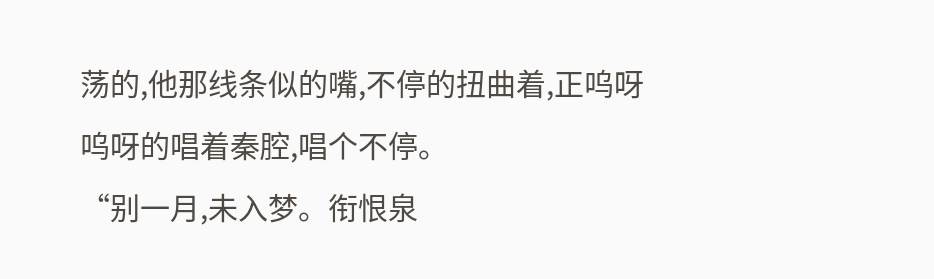荡的,他那线条似的嘴,不停的扭曲着,正呜呀呜呀的唱着秦腔,唱个不停。
“别一月,未入梦。衔恨泉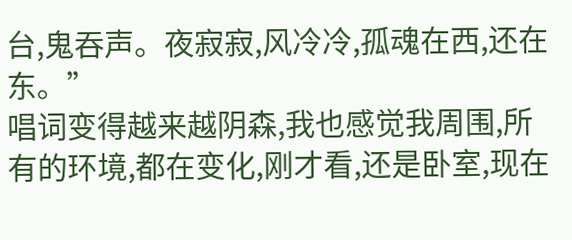台,鬼吞声。夜寂寂,风冷冷,孤魂在西,还在东。”
唱词变得越来越阴森,我也感觉我周围,所有的环境,都在变化,刚才看,还是卧室,现在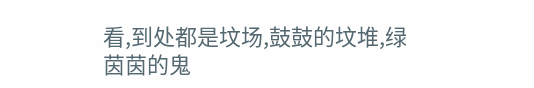看,到处都是坟场,鼓鼓的坟堆,绿茵茵的鬼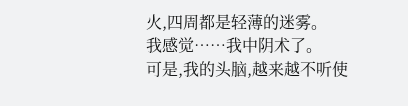火,四周都是轻薄的迷雾。
我感觉……我中阴术了。
可是,我的头脑,越来越不听使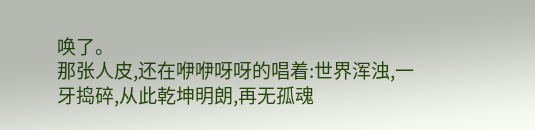唤了。
那张人皮,还在咿咿呀呀的唱着:世界浑浊,一牙捣碎,从此乾坤明朗,再无孤魂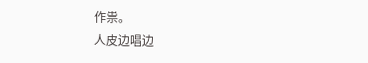作祟。
人皮边唱边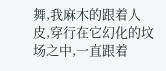舞,我麻木的跟着人皮,穿行在它幻化的坟场之中,一直跟着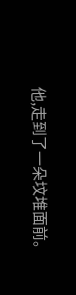他,走到了一朵坟堆面前。